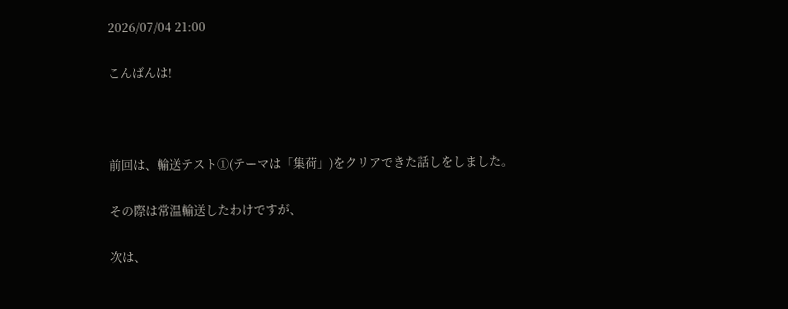2026/07/04 21:00

こんばんは!



前回は、輸送テスト①(テーマは「集荷」)をクリアできた話しをしました。

その際は常温輸送したわけですが、

次は、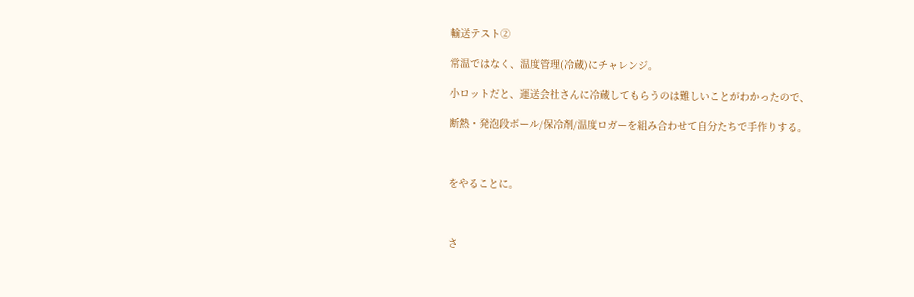輸送テスト②

常温ではなく、温度管理(冷蔵)にチャレンジ。

小ロットだと、運送会社さんに冷蔵してもらうのは難しいことがわかったので、

断熱・発泡段ボール/保冷剤/温度ロガーを組み合わせて自分たちで手作りする。



をやることに。



さ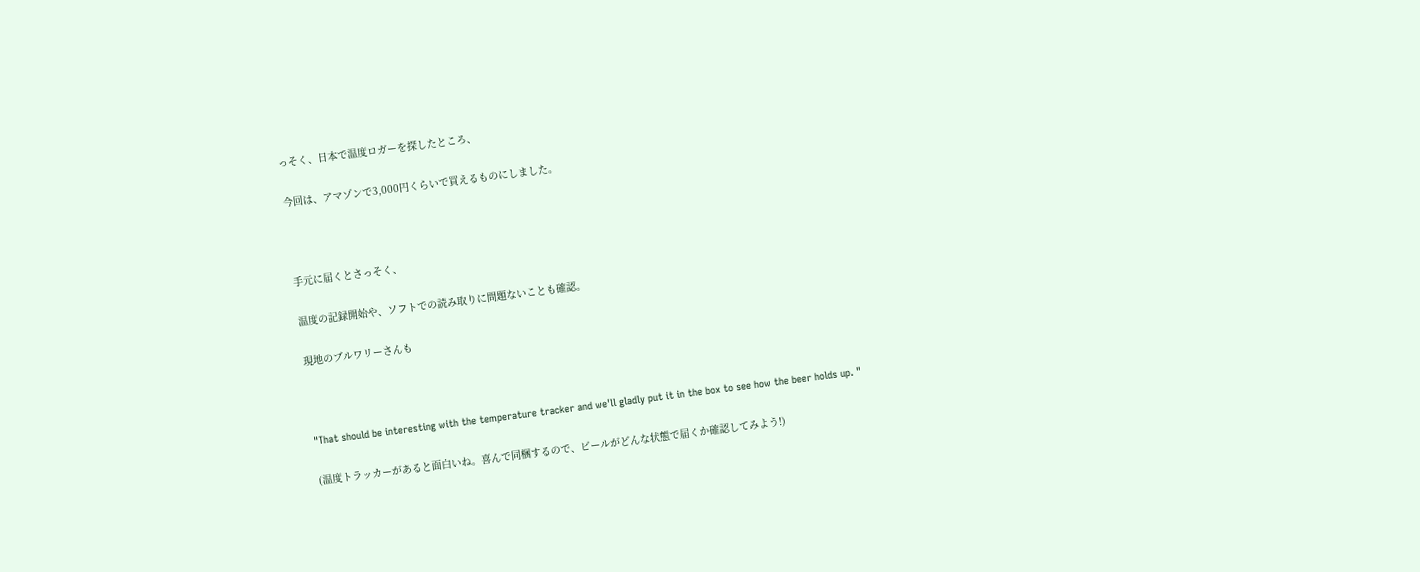っそく、日本で温度ロガーを探したところ、

今回は、アマゾンで3,000円くらいで買えるものにしました。



手元に届くとさっそく、

温度の記録開始や、ソフトでの読み取りに問題ないことも確認。

現地のブルワリーさんも



"That should be interesting with the temperature tracker and we'll gladly put it in the box to see how the beer holds up. "

(温度トラッカーがあると面白いね。喜んで同梱するので、ビールがどんな状態で届くか確認してみよう!)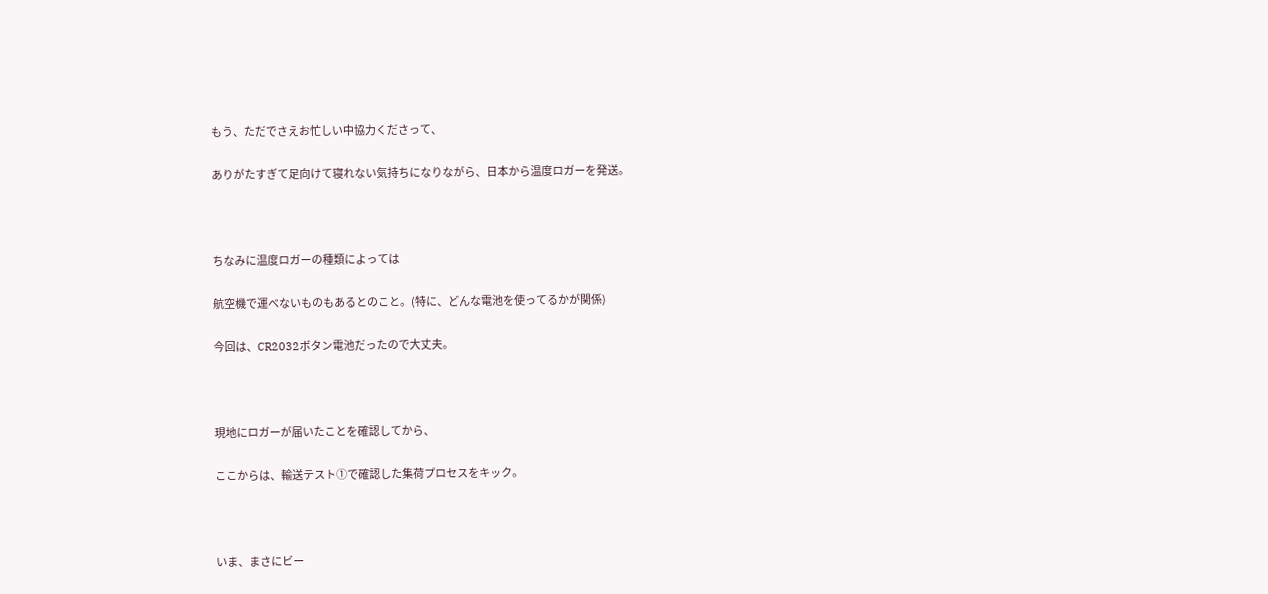もう、ただでさえお忙しい中協力くださって、

ありがたすぎて足向けて寝れない気持ちになりながら、日本から温度ロガーを発送。



ちなみに温度ロガーの種類によっては

航空機で運べないものもあるとのこと。(特に、どんな電池を使ってるかが関係)

今回は、CR2032ボタン電池だったので大丈夫。



現地にロガーが届いたことを確認してから、

ここからは、輸送テスト①で確認した集荷プロセスをキック。



いま、まさにビー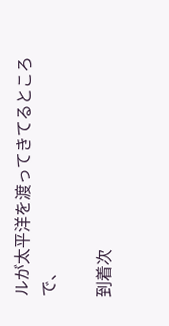ルが太平洋を渡ってきてるところで、

到着次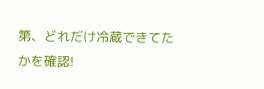第、どれだけ冷蔵できてたかを確認!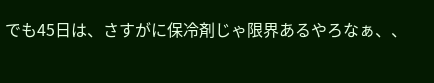でも45日は、さすがに保冷剤じゃ限界あるやろなぁ、、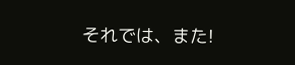それでは、また!